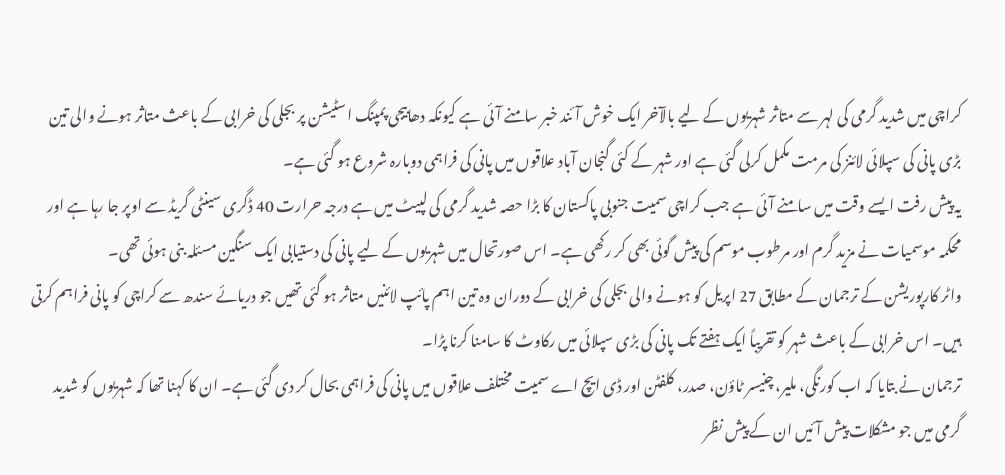کراچی میں شدید گرمی کی لہر سے متاثر شہریوں کے لیے بالآخر ایک خوش آئند خبر سامنے آئی ہے کیونکہ دھابیجی پمپنگ اسٹیشن پر بجلی کی خرابی کے باعث متاثر ہونے والی تین بڑی پانی کی سپلائی لائنز کی مرمت مکمل کرلی گئی ہے اور شہر کے کئی گنجان آباد علاقوں میں پانی کی فراہمی دوبارہ شروع ہو گئی ہے۔
یہ پیش رفت ایسے وقت میں سامنے آئی ہے جب کراچی سمیت جنوبی پاکستان کا بڑا حصہ شدید گرمی کی لپیٹ میں ہے درجہ حرارت 40 ڈگری سینٹی گریڈ سے اوپر جا رہا ہے اور محکمہ موسمیات نے مزید گرم اور مرطوب موسم کی پیش گوئی بھی کر رکھی ہے۔ اس صورتحال میں شہریوں کے لیے پانی کی دستیابی ایک سنگین مسئلہ بنی ہوئی تھی۔
واٹر کارپوریشن کے ترجمان کے مطابق 27 اپریل کو ہونے والی بجلی کی خرابی کے دوران وہ تین اہم پائپ لائنیں متاثر ہو گئی تھیں جو دریائے سندھ سے کراچی کو پانی فراہم کرتی ہیں۔ اس خرابی کے باعث شہر کو تقریباً ایک ہفتے تک پانی کی بڑی سپلائی میں رکاوٹ کا سامنا کرنا پڑا۔
ترجمان نے بتایا کہ اب کورنگی، ملیر، چنیسر ٹاؤن، صدر، کلفٹن اور ڈی ایچ اے سمیت مختلف علاقوں میں پانی کی فراہمی بحال کر دی گئی ہے۔ ان کا کہنا تھا کہ شہریوں کو شدید گرمی میں جو مشکلات پیش آئیں ان کے پیش نظر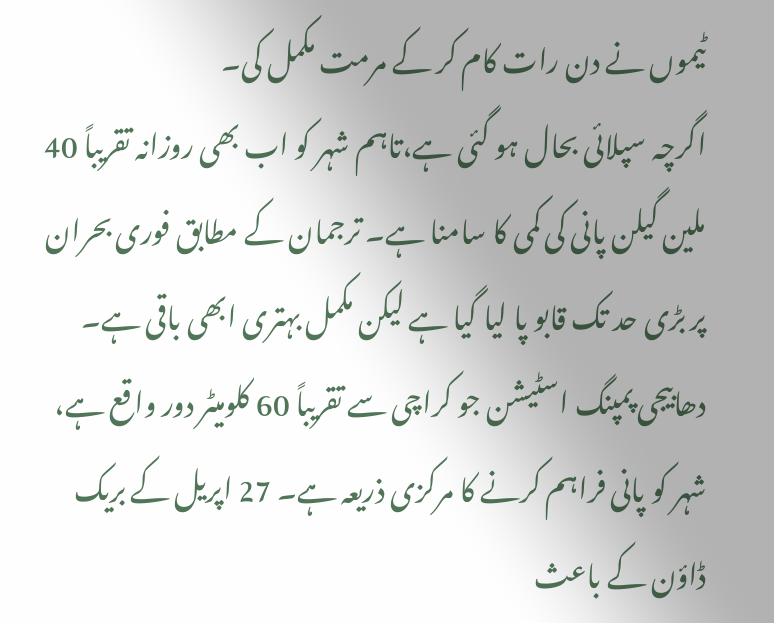ٹیموں نے دن رات کام کر کے مرمت مکمل کی۔
اگرچہ سپلائی بحال ہو گئی ہے،تاہم شہر کو اب بھی روزانہ تقریباً 40 ملین گیلن پانی کی کمی کا سامنا ہے۔ ترجمان کے مطابق فوری بحران پر بڑی حد تک قابو پا لیا گیا ہے لیکن مکمل بہتری ابھی باقی ہے۔
دھابیجی پمپنگ اسٹیشن جو کراچی سے تقریباً 60 کلومیٹر دور واقع ہے، شہر کو پانی فراہم کرنے کا مرکزی ذریعہ ہے۔ 27 اپریل کے بریک ڈاؤن کے باعث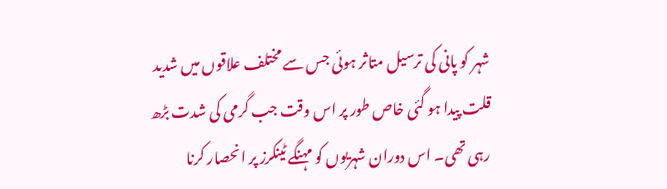شہر کو پانی کی ترسیل متاثر ہوئی جس سے مختلف علاقوں میں شدید قلت پیدا ہو گئی خاص طور پر اس وقت جب گرمی کی شدت بڑھ رہی تھی۔ اس دوران شہریوں کو مہنگے ٹینکرز پر انحصار کرنا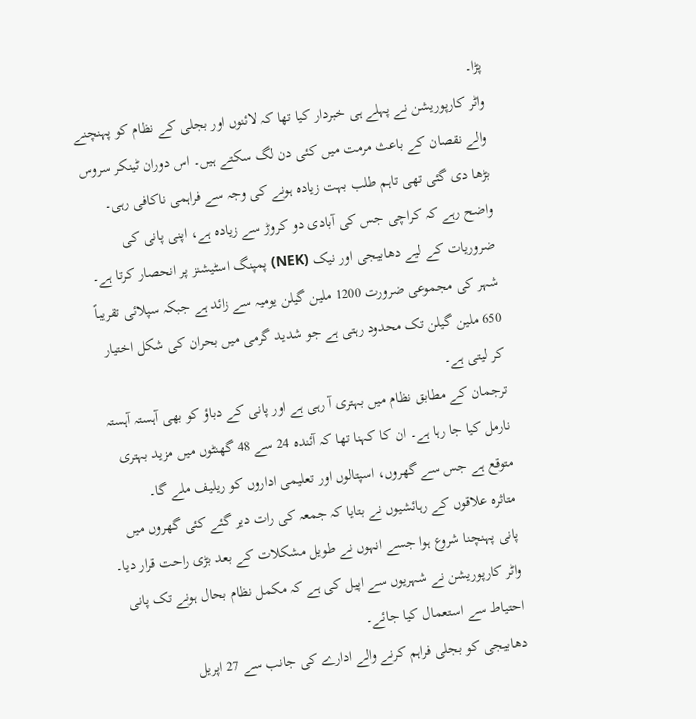پڑا۔
واٹر کارپوریشن نے پہلے ہی خبردار کیا تھا کہ لائنوں اور بجلی کے نظام کو پہنچنے والے نقصان کے باعث مرمت میں کئی دن لگ سکتے ہیں۔ اس دوران ٹینکر سروس بڑھا دی گئی تھی تاہم طلب بہت زیادہ ہونے کی وجہ سے فراہمی ناکافی رہی۔
واضح رہے کہ کراچی جس کی آبادی دو کروڑ سے زیادہ ہے، اپنی پانی کی ضروریات کے لیے دھابیجی اور نیک (NEK) پمپنگ اسٹیشنز پر انحصار کرتا ہے۔ شہر کی مجموعی ضرورت 1200 ملین گیلن یومیہ سے زائد ہے جبکہ سپلائی تقریباً 650 ملین گیلن تک محدود رہتی ہے جو شدید گرمی میں بحران کی شکل اختیار کر لیتی ہے۔
ترجمان کے مطابق نظام میں بہتری آ رہی ہے اور پانی کے دباؤ کو بھی آہستہ آہستہ نارمل کیا جا رہا ہے۔ ان کا کہنا تھا کہ آئندہ 24 سے 48 گھنٹوں میں مزید بہتری متوقع ہے جس سے گھروں، اسپتالوں اور تعلیمی اداروں کو ریلیف ملے گا۔
متاثرہ علاقوں کے رہائشیوں نے بتایا کہ جمعہ کی رات دیر گئے کئی گھروں میں پانی پہنچنا شروع ہوا جسے انہوں نے طویل مشکلات کے بعد بڑی راحت قرار دیا۔ واٹر کارپوریشن نے شہریوں سے اپیل کی ہے کہ مکمل نظام بحال ہونے تک پانی احتیاط سے استعمال کیا جائے۔
دھابیجی کو بجلی فراہم کرنے والے ادارے کی جانب سے 27 اپریل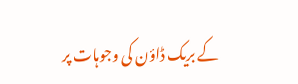کے بریک ڈاؤن کی وجوہات پر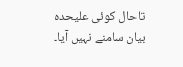تاحال کوئی علیحدہ بیان سامنے نہیں آیا۔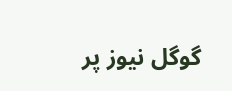گوگل نیوز پر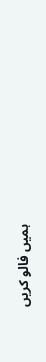ہمیں فالو کریں